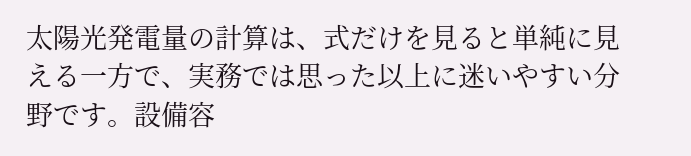太陽光発電量の計算は、式だけを見ると単純に見える一方で、実務では思った以上に迷いやすい分野です。設備容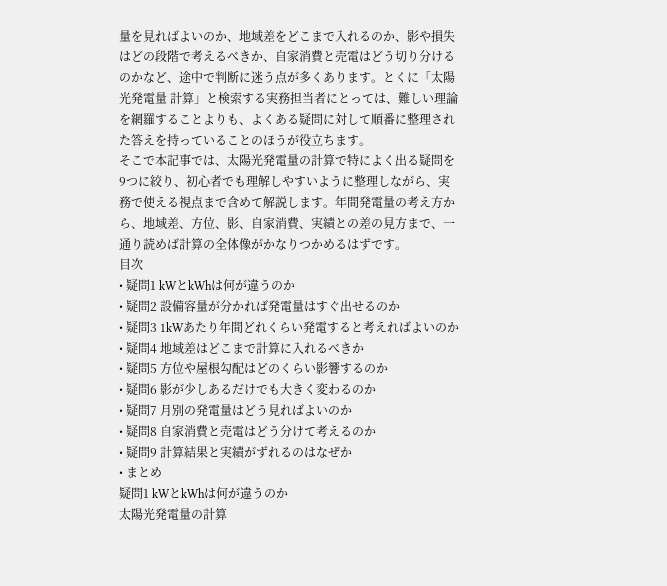量を見ればよいのか、地域差をどこまで入れるのか、影や損失はどの段階で考えるべきか、自家消費と売電はどう切り分けるのかなど、途中で判断に迷う点が多くあります。とくに「太陽光発電量 計算」と検索する実務担当者にとっては、難しい理論を網羅することよりも、よくある疑問に対して順番に整理された答えを持っていることのほうが役立ちます。
そこで本記事では、太陽光発電量の計算で特によく出る疑問を9つに絞り、初心者でも理解しやすいように整理しながら、実務で使える視点まで含めて解説します。年間発電量の考え方から、地域差、方位、影、自家消費、実績との差の見方まで、一通り読めば計算の全体像がかなりつかめるはずです。
目次
• 疑問1 kWとkWhは何が違うのか
• 疑問2 設備容量が分かれば発電量はすぐ出せるのか
• 疑問3 1kWあたり年間どれくらい発電すると考えればよいのか
• 疑問4 地域差はどこまで計算に入れるべきか
• 疑問5 方位や屋根勾配はどのくらい影響するのか
• 疑問6 影が少しあるだけでも大きく変わるのか
• 疑問7 月別の発電量はどう見ればよいのか
• 疑問8 自家消費と売電はどう分けて考えるのか
• 疑問9 計算結果と実績がずれるのはなぜか
• まとめ
疑問1 kWとkWhは何が違うのか
太陽光発電量の計算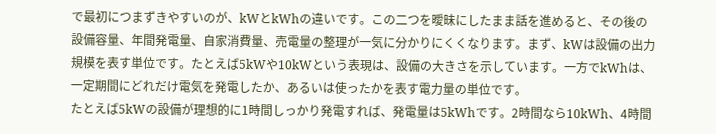で最初につまずきやすいのが、kWとkWhの違いです。この二つを曖昧にしたまま話を進めると、その後の設備容量、年間発電量、自家消費量、売電量の整理が一気に分かりにくくなります。まず、kWは設備の出力規模を表す単位です。たとえば5kWや10kWという表現は、設備の大きさを示しています。一方でkWhは、一定期間にどれだけ電気を発電したか、あるいは使ったかを表す電力量の単位です。
たとえば5kWの設備が理想的に1時間しっかり発電すれば、発電量は5kWhです。2時間なら10kWh、4時間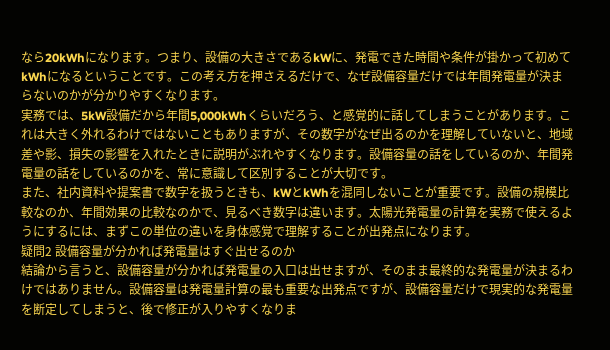なら20kWhになります。つまり、設備の大きさであるkWに、発電できた時間や条件が掛かって初めてkWhになるということです。この考え方を押さえるだけで、なぜ設備容量だけでは年間発電量が決まらないのかが分かりやすくなります。
実務では、5kW設備だから年間5,000kWhくらいだろう、と感覚的に話してしまうことがあります。これは大きく外れるわけではないこともありますが、その数字がなぜ出るのかを理解していないと、地域差や影、損失の影響を入れたときに説明がぶれやすくなります。設備容量の話をしているのか、年間発電量の話をしているのかを、常に意識して区別することが大切です。
また、社内資料や提案書で数字を扱うときも、kWとkWhを混同しないことが重要です。設備の規模比較なのか、年間効果の比較なのかで、見るべき数字は違います。太陽光発電量の計算を実務で使えるようにするには、まずこの単位の違いを身体感覚で理解することが出発点になります。
疑問2 設備容量が分かれば発電量はすぐ出せるのか
結論から言うと、設備容量が分かれば発電量の入口は出せますが、そのまま最終的な発電量が決まるわけではありません。設備容量は発電量計算の最も重要な出発点ですが、設備容量だけで現実的な発電量を断定してしまうと、後で修正が入りやすくなりま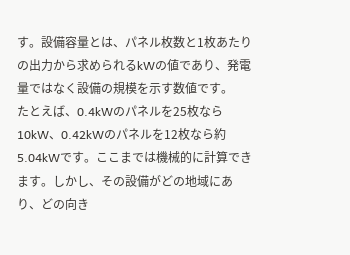す。設備容量とは、パネル枚数と1枚あたりの出力から求められるkWの値であり、発電量ではなく設備の規模を示す数値です。
たとえば、0.4kWのパネルを25枚なら10kW、0.42kWのパネルを12枚なら約5.04kWです。ここまでは機械的に計算できます。しかし、その設備がどの地域にあり、どの向き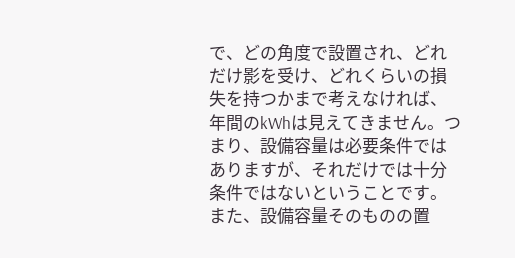で、どの角度で設置され、どれだけ影を受け、どれくらいの損失を持つかまで考えなければ、年間のkWhは見えてきません。つまり、設備容量は必要条件ではありますが、それだけでは十分条件ではないということです。
また、設備容量そのものの置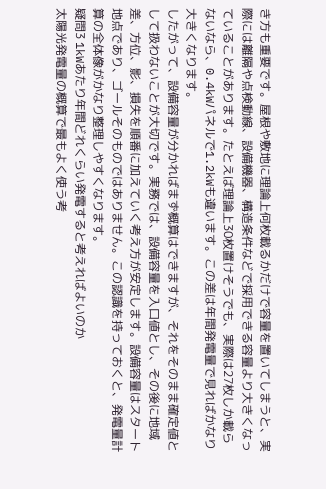き方も重要です。屋根や敷地に理論上何枚載るかだけで容量を置いてしまうと、実際には離隔や点検動線、設備機器、構造条件などで採用できる容量より大きくなっていることがあります。たとえば理論上30枚置けそうでも、実際は27枚しか載らないなら、0.4kWパネルで1.2kWも違います。この差は年間発電量で見ればかなり大きくなります。
したがって、設備容量が分かればまず概算はできますが、それをそのまま確定値として扱わないことが大切です。実務では、設備容量を入口値とし、その後に地域差、方位、影、損失を順番に加えていく考え方が安定します。設備容量はスタート地点であり、ゴールそのものではありません。この認識を持っておくと、発電量計算の全体像がかなり整理しやすくなります。
疑問3 1kWあたり年間どれくらい発電すると考えればよいのか
太陽光発電量の概算で最もよく使う考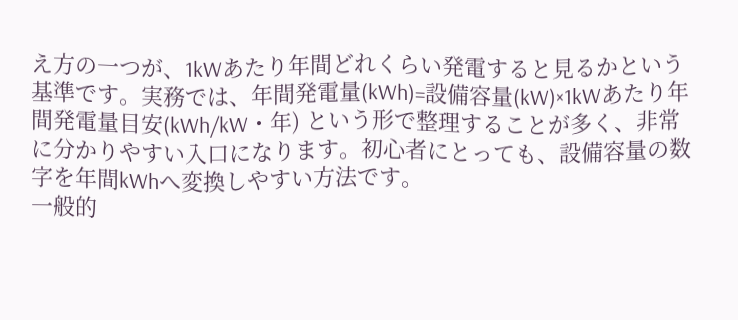え方の一つが、1kWあたり年間どれくらい発電すると見るかという基準です。実務では、年間発電量(kWh)=設備容量(kW)×1kWあたり年間発電量目安(kWh/kW・年) という形で整理することが多く、非常に分かりやすい入口になります。初心者にとっても、設備容量の数字を年間kWhへ変換しやすい方法です。
一般的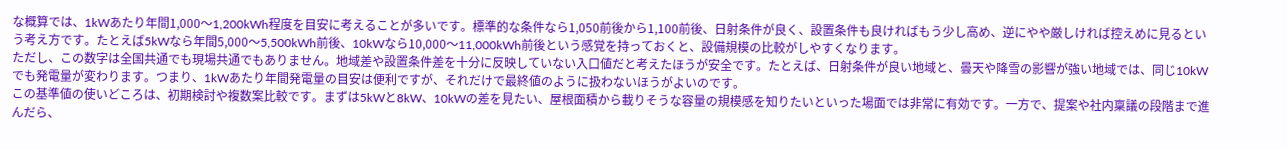な概算では、1kWあたり年間1,000〜1,200kWh程度を目安に考えることが多いです。標準的な条件なら1,050前後から1,100前後、日射条件が良く、設置条件も良ければもう少し高め、逆にやや厳しければ控えめに見るという考え方です。たとえば5kWなら年間5,000〜5,500kWh前後、10kWなら10,000〜11,000kWh前後という感覚を持っておくと、設備規模の比較がしやすくなります。
ただし、この数字は全国共通でも現場共通でもありません。地域差や設置条件差を十分に反映していない入口値だと考えたほうが安全です。たとえば、日射条件が良い地域と、曇天や降雪の影響が強い地域では、同じ10kWでも発電量が変わります。つまり、1kWあたり年間発電量の目安は便利ですが、それだけで最終値のように扱わないほうがよいのです。
この基準値の使いどころは、初期検討や複数案比較です。まずは5kWと8kW、10kWの差を見たい、屋根面積から載りそうな容量の規模感を知りたいといった場面では非常に有効です。一方で、提案や社内稟議の段階まで進んだら、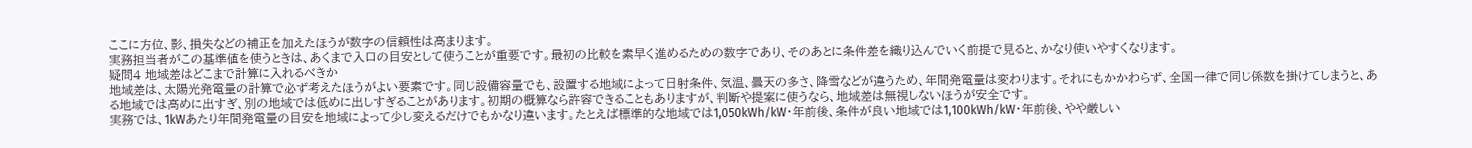ここに方位、影、損失などの補正を加えたほうが数字の信頼性は高まります。
実務担当者がこの基準値を使うときは、あくまで入口の目安として使うことが重要です。最初の比較を素早く進めるための数字であり、そのあとに条件差を織り込んでいく前提で見ると、かなり使いやすくなります。
疑問4 地域差はどこまで計算に入れるべきか
地域差は、太陽光発電量の計算で必ず考えたほうがよい要素です。同じ設備容量でも、設置する地域によって日射条件、気温、曇天の多さ、降雪などが違うため、年間発電量は変わります。それにもかかわらず、全国一律で同じ係数を掛けてしまうと、ある地域では高めに出すぎ、別の地域では低めに出しすぎることがあります。初期の概算なら許容できることもありますが、判断や提案に使うなら、地域差は無視しないほうが安全です。
実務では、1kWあたり年間発電量の目安を地域によって少し変えるだけでもかなり違います。たとえば標準的な地域では1,050kWh/kW・年前後、条件が良い地域では1,100kWh/kW・年前後、やや厳しい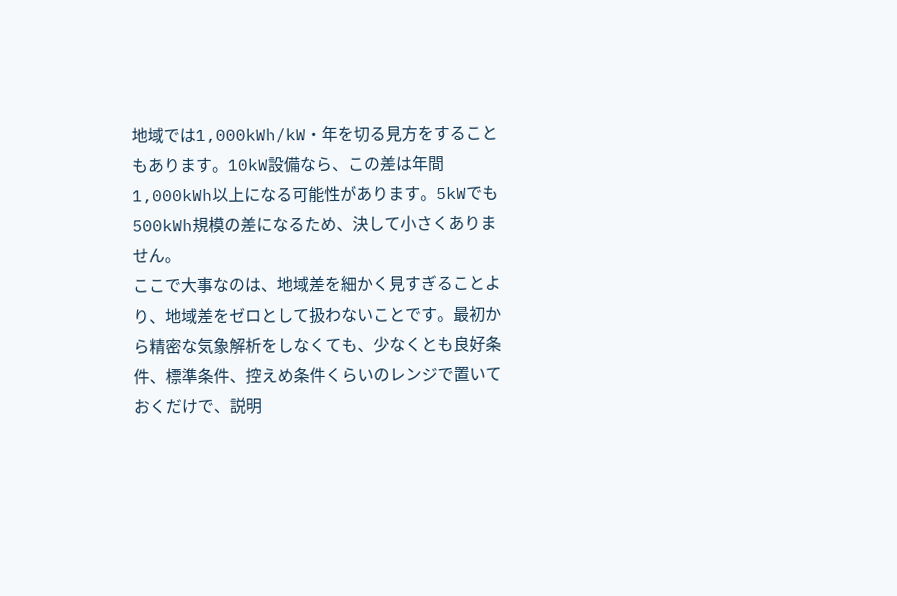地域では1,000kWh/kW・年を切る見方をすることもあります。10kW設備なら、この差は年間1,000kWh以上になる可能性があります。5kWでも500kWh規模の差になるため、決して小さくありません。
ここで大事なのは、地域差を細かく見すぎることより、地域差をゼロとして扱わないことです。最初から精密な気象解析をしなくても、少なくとも良好条件、標準条件、控えめ条件くらいのレンジで置いておくだけで、説明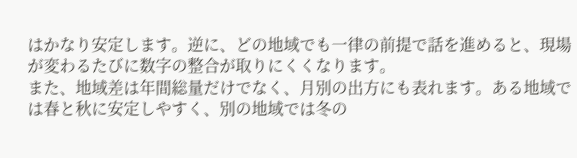はかなり安定します。逆に、どの地域でも一律の前提で話を進めると、現場が変わるたびに数字の整合が取りにくくなります。
また、地域差は年間総量だけでなく、月別の出方にも表れます。ある地域では春と秋に安定しやすく、別の地域では冬の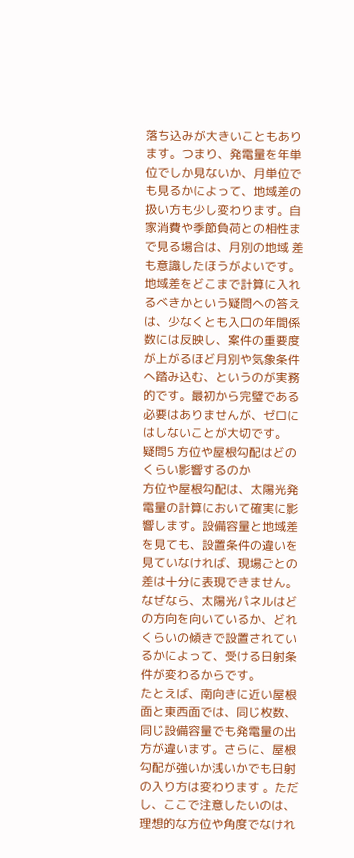落ち込みが大きいこともあります。つまり、発電量を年単位でしか見ないか、月単位でも見るかによって、地域差の扱い方も少し変わります。自家消費や季節負荷との相性まで見る場合は、月別の地域 差も意識したほうがよいです。
地域差をどこまで計算に入れるべきかという疑問への答えは、少なくとも入口の年間係数には反映し、案件の重要度が上がるほど月別や気象条件へ踏み込む、というのが実務的です。最初から完璧である必要はありませんが、ゼロにはしないことが大切です。
疑問5 方位や屋根勾配はどのくらい影響するのか
方位や屋根勾配は、太陽光発電量の計算において確実に影響します。設備容量と地域差を見ても、設置条件の違いを見ていなければ、現場ごとの差は十分に表現できません。なぜなら、太陽光パネルはどの方向を向いているか、どれくらいの傾きで設置されているかによって、受ける日射条件が変わるからです。
たとえば、南向きに近い屋根面と東西面では、同じ枚数、同じ設備容量でも発電量の出方が違います。さらに、屋根勾配が強いか浅いかでも日射の入り方は変わります 。ただし、ここで注意したいのは、理想的な方位や角度でなけれ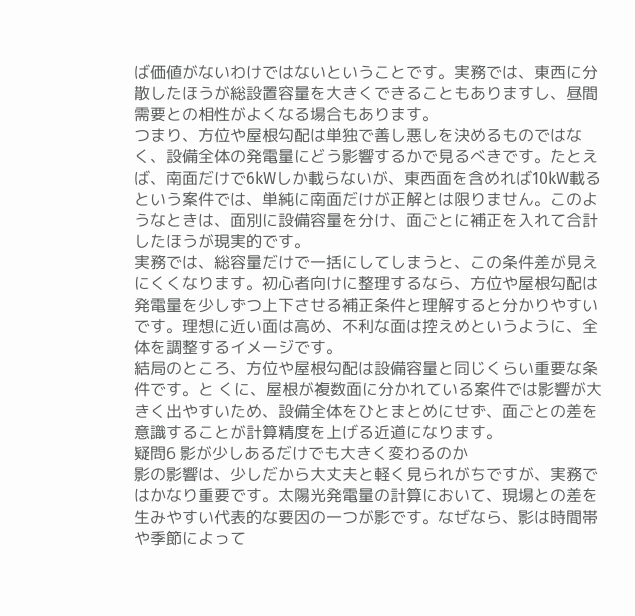ば価値がないわけではないということです。実務では、東西に分散したほうが総設置容量を大きくできることもありますし、昼間需要との相性がよくなる場合もあります。
つまり、方位や屋根勾配は単独で善し悪しを決めるものではなく、設備全体の発電量にどう影響するかで見るべきです。たとえば、南面だけで6kWしか載らないが、東西面を含めれば10kW載るという案件では、単純に南面だけが正解とは限りません。このようなときは、面別に設備容量を分け、面ごとに補正を入れて合計したほうが現実的です。
実務では、総容量だけで一括にしてしまうと、この条件差が見えにくくなります。初心者向けに整理するなら、方位や屋根勾配は発電量を少しずつ上下させる補正条件と理解すると分かりやすいです。理想に近い面は高め、不利な面は控えめというように、全体を調整するイメージです。
結局のところ、方位や屋根勾配は設備容量と同じくらい重要な条件です。と くに、屋根が複数面に分かれている案件では影響が大きく出やすいため、設備全体をひとまとめにせず、面ごとの差を意識することが計算精度を上げる近道になります。
疑問6 影が少しあるだけでも大きく変わるのか
影の影響は、少しだから大丈夫と軽く見られがちですが、実務ではかなり重要です。太陽光発電量の計算において、現場との差を生みやすい代表的な要因の一つが影です。なぜなら、影は時間帯や季節によって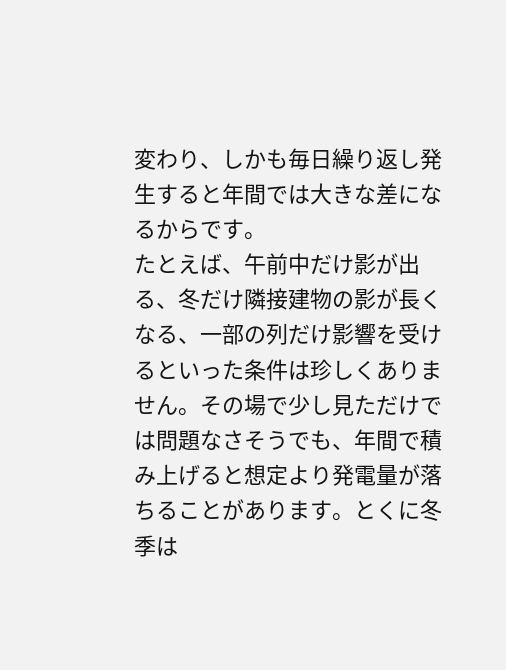変わり、しかも毎日繰り返し発生すると年間では大きな差になるからです。
たとえば、午前中だけ影が出る、冬だけ隣接建物の影が長くなる、一部の列だけ影響を受けるといった条件は珍しくありません。その場で少し見ただけでは問題なさそうでも、年間で積み上げると想定より発電量が落ちることがあります。とくに冬季は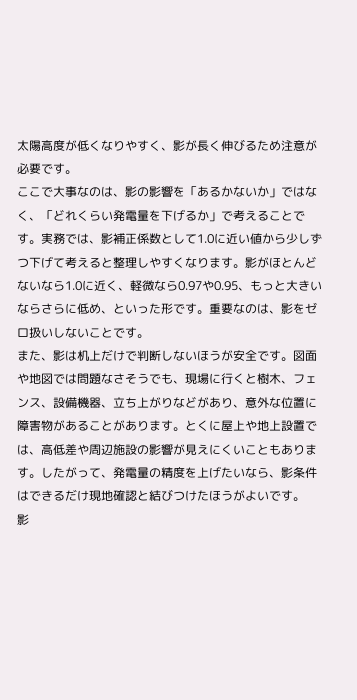太陽高度が低くなりやすく、影が長く伸びるため注意が必要です。
ここで大事なのは、影の影響を「あるかないか」ではなく、「どれくらい発電量を下げるか」で考えることです。実務では、影補正係数として1.0に近い値から少しずつ下げて考えると整理しやすくなります。影がほとんどないなら1.0に近く、軽微なら0.97や0.95、もっと大きいならさらに低め、といった形です。重要なのは、影をゼロ扱いしないことです。
また、影は机上だけで判断しないほうが安全です。図面や地図では問題なさそうでも、現場に行くと樹木、フェンス、設備機器、立ち上がりなどがあり、意外な位置に障害物があることがあります。とくに屋上や地上設置では、高低差や周辺施設の影響が見えにくいこともあります。したがって、発電量の精度を上げたいなら、影条件はできるだけ現地確認と結びつけたほうがよいです。
影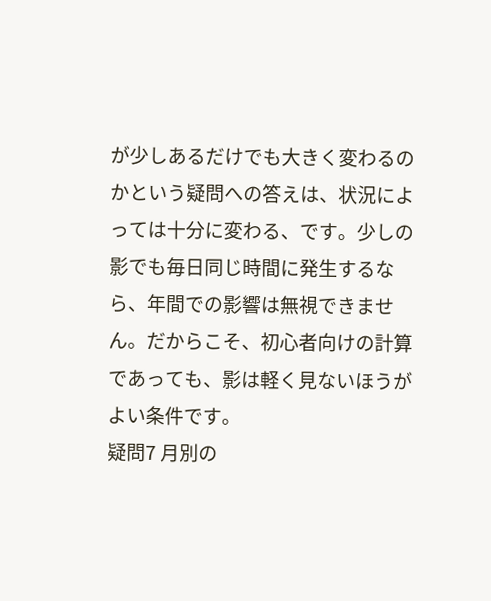が少しあるだけでも大きく変わるのかという疑問への答えは、状況によっては十分に変わる、です。少しの影でも毎日同じ時間に発生するなら、年間での影響は無視できません。だからこそ、初心者向けの計算であっても、影は軽く見ないほうがよい条件です。
疑問7 月別の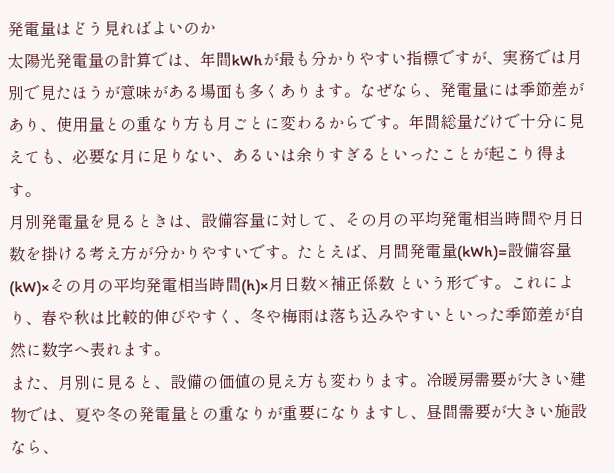発電量はどう見ればよいのか
太陽光発電量の計算では、年間kWhが最も分かりやすい指標ですが、実務では月別で見たほうが意味がある場面も多くあります。なぜなら、発電量には季節差があり、使用量との重なり方も月ごとに変わるからです。年間総量だけで十分に見えても、必要な月に足りない、あるいは余りすぎるといったことが起こり得ます。
月別発電量を見るときは、設備容量に対して、その月の平均発電相当時間や月日数を掛ける考え方が分かりやすいです。たとえば、月間発電量(kWh)=設備容量(kW)×その月の平均発電相当時間(h)×月日数×補正係数 という形です。これにより、春や秋は比較的伸びやすく、冬や梅雨は落ち込みやすいといった季節差が自然に数字へ表れます。
また、月別に見ると、設備の価値の見え方も変わります。冷暖房需要が大きい建物では、夏や冬の発電量との重なりが重要になりますし、昼間需要が大きい施設なら、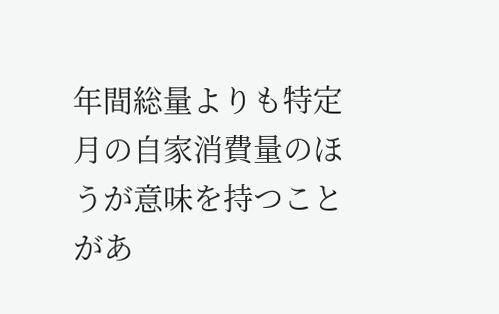年間総量よりも特定月の自家消費量のほうが意味を持つことがあ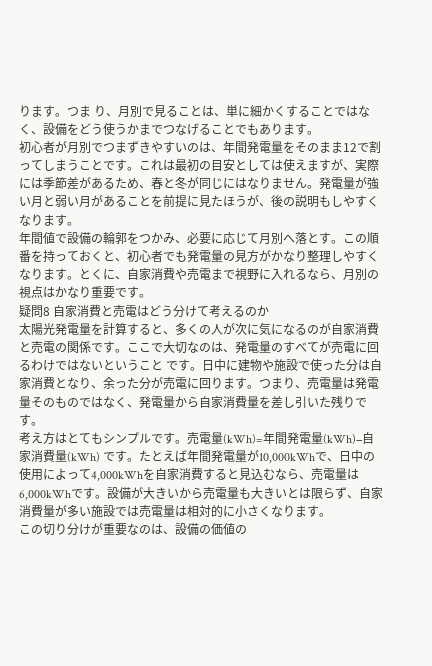ります。つま り、月別で見ることは、単に細かくすることではなく、設備をどう使うかまでつなげることでもあります。
初心者が月別でつまずきやすいのは、年間発電量をそのまま12で割ってしまうことです。これは最初の目安としては使えますが、実際には季節差があるため、春と冬が同じにはなりません。発電量が強い月と弱い月があることを前提に見たほうが、後の説明もしやすくなります。
年間値で設備の輪郭をつかみ、必要に応じて月別へ落とす。この順番を持っておくと、初心者でも発電量の見方がかなり整理しやすくなります。とくに、自家消費や売電まで視野に入れるなら、月別の視点はかなり重要です。
疑問8 自家消費と売電はどう分けて考えるのか
太陽光発電量を計算すると、多くの人が次に気になるのが自家消費と売電の関係です。ここで大切なのは、発電量のすべてが売電に回るわけではないということ です。日中に建物や施設で使った分は自家消費となり、余った分が売電に回ります。つまり、売電量は発電量そのものではなく、発電量から自家消費量を差し引いた残りです。
考え方はとてもシンプルです。売電量(kWh)=年間発電量(kWh)−自家消費量(kWh) です。たとえば年間発電量が10,000kWhで、日中の使用によって4,000kWhを自家消費すると見込むなら、売電量は6,000kWhです。設備が大きいから売電量も大きいとは限らず、自家消費量が多い施設では売電量は相対的に小さくなります。
この切り分けが重要なのは、設備の価値の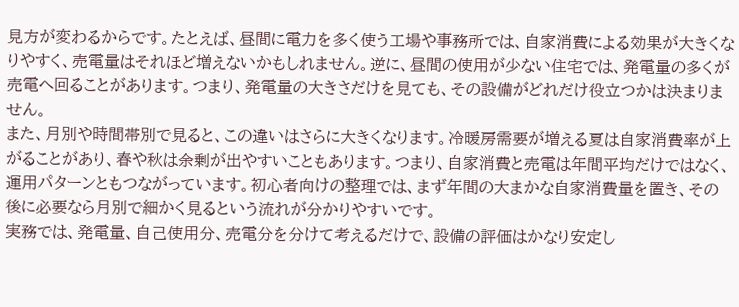見方が変わるからです。たとえば、昼間に電力を多く使う工場や事務所では、自家消費による効果が大きくなりやすく、売電量はそれほど増えないかもしれません。逆に、昼間の使用が少ない住宅では、発電量の多くが売電へ回ることがあります。つまり、発電量の大きさだけを見ても、その設備がどれだけ役立つかは決まりません。
また、月別や時間帯別で見ると、この違いはさらに大きくなります。冷暖房需要が増える夏は自家消費率が上がることがあり、春や秋は余剰が出やすいこともあります。つまり、自家消費と売電は年間平均だけではなく、運用パターンともつながっています。初心者向けの整理では、まず年間の大まかな自家消費量を置き、その後に必要なら月別で細かく見るという流れが分かりやすいです。
実務では、発電量、自己使用分、売電分を分けて考えるだけで、設備の評価はかなり安定し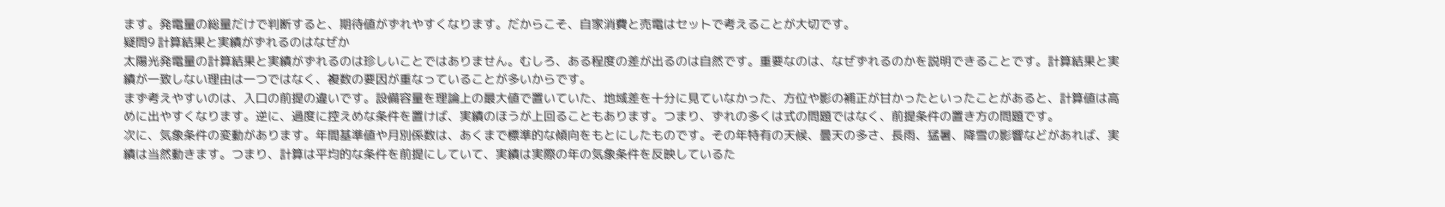ます。発電量の総量だけで判断すると、期待値がずれやすくなります。だからこそ、自家消費と売電はセットで考えることが大切です。
疑問9 計算結果と実績がずれるのはなぜか
太陽光発電量の計算結果と実績がずれるのは珍しいことではありません。むしろ、ある程度の差が出るのは自然です。重要なのは、なぜずれるのかを説明できることです。計算結果と実績が一致しない理由は一つではなく、複数の要因が重なっていることが多いからです。
まず考えやすいのは、入口の前提の違いです。設備容量を理論上の最大値で置いていた、地域差を十分に見ていなかった、方位や影の補正が甘かったといったことがあると、計算値は高めに出やすくなります。逆に、過度に控えめな条件を置けば、実績のほうが上回ることもあります。つまり、ずれの多くは式の問題ではなく、前提条件の置き方の問題です。
次に、気象条件の変動があります。年間基準値や月別係数は、あくまで標準的な傾向をもとにしたものです。その年特有の天候、曇天の多さ、長雨、猛暑、降雪の影響などがあれば、実績は当然動きます。つまり、計算は平均的な条件を前提にしていて、実績は実際の年の気象条件を反映しているた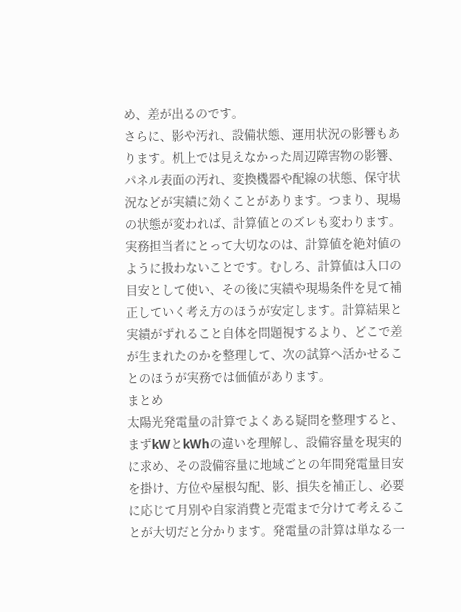め、差が出るのです。
さらに、影や汚れ、設備状態、運用状況の影響もあります。机上では見えなかった周辺障害物の影響、パネル表面の汚れ、変換機器や配線の状態、保守状況などが実績に効くことがあります。つまり、現場の状態が変われば、計算値とのズレも変わります。
実務担当者にとって大切なのは、計算値を絶対値のように扱わないことです。むしろ、計算値は入口の目安として使い、その後に実績や現場条件を見て補正していく考え方のほうが安定します。計算結果と実績がずれること自体を問題視するより、どこで差が生まれたのかを整理して、次の試算へ活かせることのほうが実務では価値があります。
まとめ
太陽光発電量の計算でよくある疑問を整理すると、まずkWとkWhの違いを理解し、設備容量を現実的に求め、その設備容量に地域ごとの年間発電量目安を掛け、方位や屋根勾配、影、損失を補正し、必要に応じて月別や自家消費と売電まで分けて考えることが大切だと分かります。発電量の計算は単なる一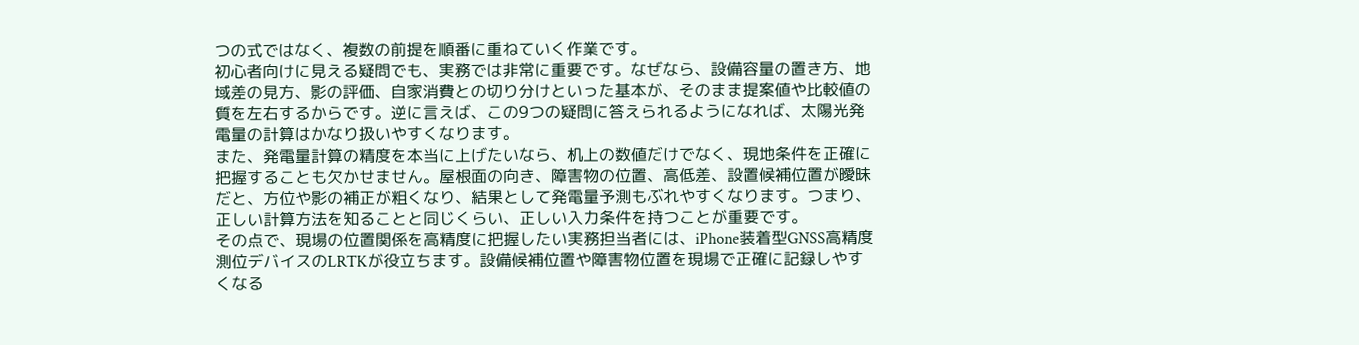つの式ではなく、複数の前提を順番に重ねていく作業です。
初心者向けに見える疑問でも、実務では非常に重要です。なぜなら、設備容量の置き方、地域差の見方、影の評価、自家消費との切り分けといった基本が、そのまま提案値や比較値の質を左右するからです。逆に言えば、この9つの疑問に答えられるようになれば、太陽光発電量の計算はかなり扱いやすくなります。
また、発電量計算の精度を本当に上げたいなら、机上の数値だけでなく、現地条件を正確に把握することも欠かせません。屋根面の向き、障害物の位置、高低差、設置候補位置が曖昧だと、方位や影の補正が粗くなり、結果として発電量予測もぶれやすくなります。つまり、正しい計算方法を知ることと同じくらい、正しい入力条件を持つことが重要です。
その点で、現場の位置関係を高精度に把握したい実務担当者には、iPhone装着型GNSS高精度測位デバイスのLRTKが役立ちます。設備候補位置や障害物位置を現場で正確に記録しやすくなる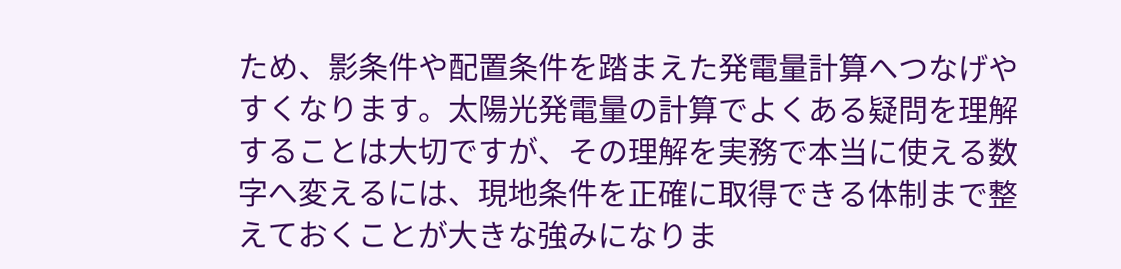ため、影条件や配置条件を踏まえた発電量計算へつなげやすくなります。太陽光発電量の計算でよくある疑問を理解することは大切ですが、その理解を実務で本当に使える数字へ変えるには、現地条件を正確に取得できる体制まで整えておくことが大きな強みになりま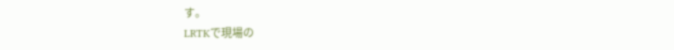す。
LRTKで現場の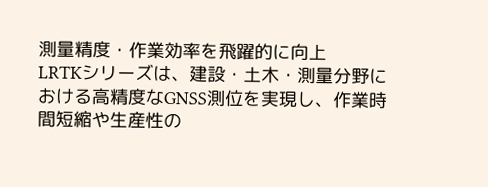測量精度・作業効率を飛躍的に向上
LRTKシリーズは、建設・土木・測量分野における高精度なGNSS測位を実現し、作業時間短縮や生産性の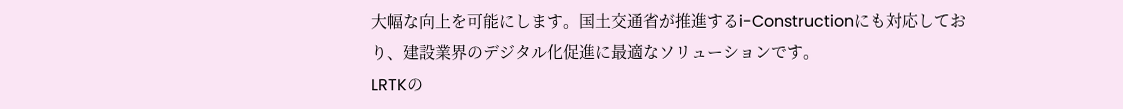大幅な向上を可能にします。国土交通省が推進するi-Constructionにも対応しており、建設業界のデジタル化促進に最適なソリューションです。
LRTKの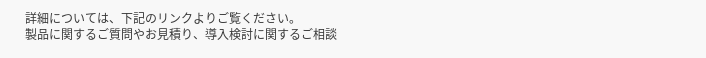詳細については、下記のリンクよりご覧ください。
製品に関するご質問やお見積り、導入検討に関するご相談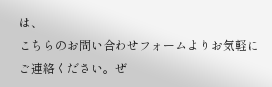は、
こちらのお問い合わせフォームよりお気軽にご連絡ください。ぜ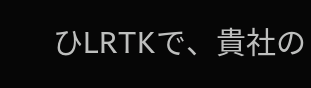ひLRTKで、貴社の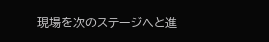現場を次のステージへと進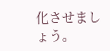化させましょう。